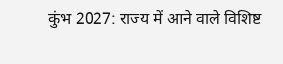कुंभ 2027: राज्य में आने वाले विशिष्ट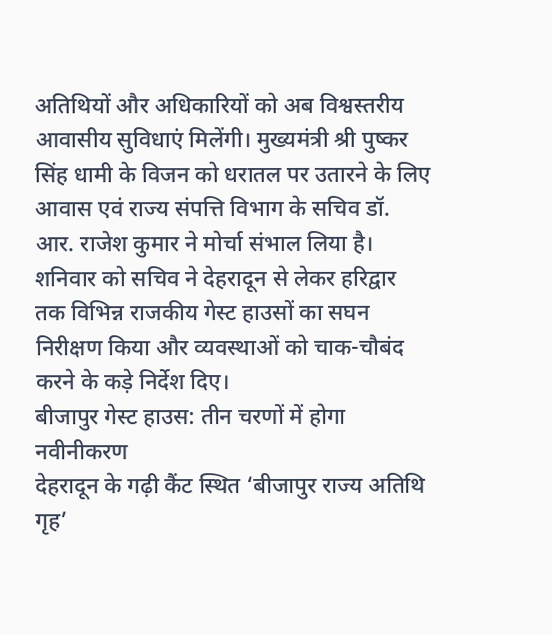अतिथियों और अधिकारियों को अब विश्वस्तरीय आवासीय सुविधाएं मिलेंगी। मुख्यमंत्री श्री पुष्कर सिंह धामी के विजन को धरातल पर उतारने के लिए आवास एवं राज्य संपत्ति विभाग के सचिव डॉ. आर. राजेश कुमार ने मोर्चा संभाल लिया है। शनिवार को सचिव ने देहरादून से लेकर हरिद्वार तक विभिन्न राजकीय गेस्ट हाउसों का सघन निरीक्षण किया और व्यवस्थाओं को चाक-चौबंद करने के कड़े निर्देश दिए।
बीजापुर गेस्ट हाउस: तीन चरणों में होगा नवीनीकरण
देहरादून के गढ़ी कैंट स्थित ‘बीजापुर राज्य अतिथि गृह’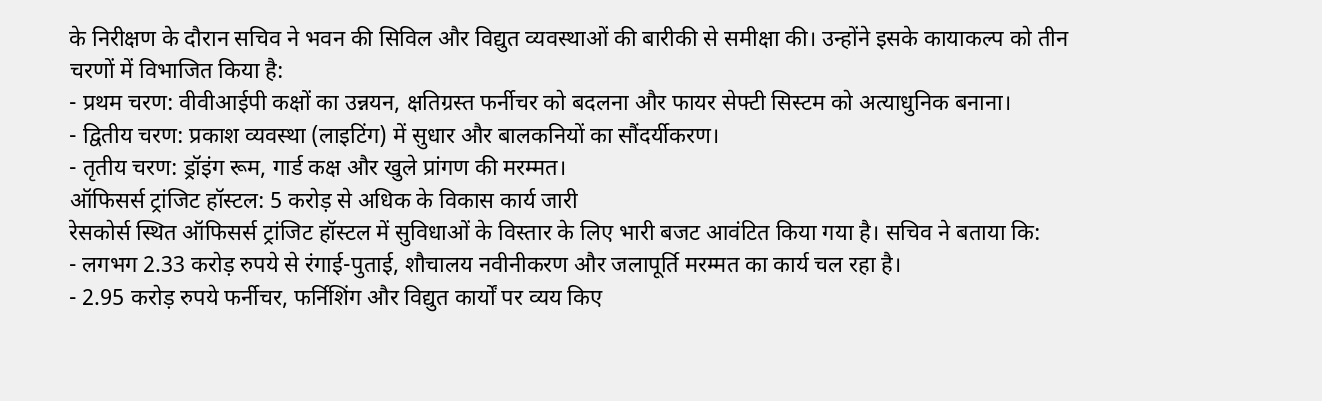के निरीक्षण के दौरान सचिव ने भवन की सिविल और विद्युत व्यवस्थाओं की बारीकी से समीक्षा की। उन्होंने इसके कायाकल्प को तीन चरणों में विभाजित किया है:
- प्रथम चरण: वीवीआईपी कक्षों का उन्नयन, क्षतिग्रस्त फर्नीचर को बदलना और फायर सेफ्टी सिस्टम को अत्याधुनिक बनाना।
- द्वितीय चरण: प्रकाश व्यवस्था (लाइटिंग) में सुधार और बालकनियों का सौंदर्यीकरण।
- तृतीय चरण: ड्रॉइंग रूम, गार्ड कक्ष और खुले प्रांगण की मरम्मत।
ऑफिसर्स ट्रांजिट हॉस्टल: 5 करोड़ से अधिक के विकास कार्य जारी
रेसकोर्स स्थित ऑफिसर्स ट्रांजिट हॉस्टल में सुविधाओं के विस्तार के लिए भारी बजट आवंटित किया गया है। सचिव ने बताया कि:
- लगभग 2.33 करोड़ रुपये से रंगाई-पुताई, शौचालय नवीनीकरण और जलापूर्ति मरम्मत का कार्य चल रहा है।
- 2.95 करोड़ रुपये फर्नीचर, फर्निशिंग और विद्युत कार्यों पर व्यय किए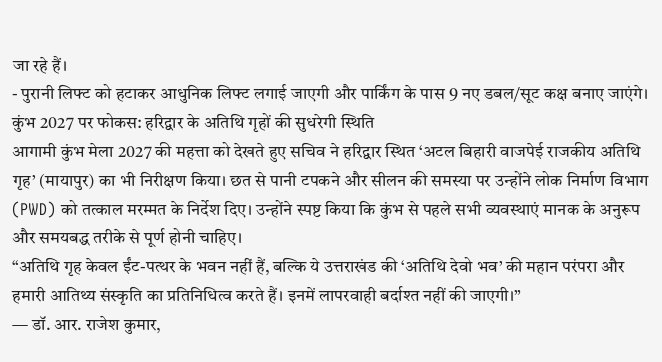जा रहे हैं।
- पुरानी लिफ्ट को हटाकर आधुनिक लिफ्ट लगाई जाएगी और पार्किंग के पास 9 नए डबल/सूट कक्ष बनाए जाएंगे।
कुंभ 2027 पर फोकस: हरिद्वार के अतिथि गृहों की सुधरेगी स्थिति
आगामी कुंभ मेला 2027 की महत्ता को देखते हुए सचिव ने हरिद्वार स्थित ‘अटल बिहारी वाजपेई राजकीय अतिथि गृह’ (मायापुर) का भी निरीक्षण किया। छत से पानी टपकने और सीलन की समस्या पर उन्होंने लोक निर्माण विभाग (PWD) को तत्काल मरम्मत के निर्देश दिए। उन्होंने स्पष्ट किया कि कुंभ से पहले सभी व्यवस्थाएं मानक के अनुरूप और समयबद्ध तरीके से पूर्ण होनी चाहिए।
“अतिथि गृह केवल ईंट-पत्थर के भवन नहीं हैं, बल्कि ये उत्तराखंड की ‘अतिथि देवो भव’ की महान परंपरा और हमारी आतिथ्य संस्कृति का प्रतिनिधित्व करते हैं। इनमें लापरवाही बर्दाश्त नहीं की जाएगी।”
— डॉ. आर. राजेश कुमार,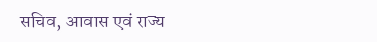सचिव, आवास एवं राज्य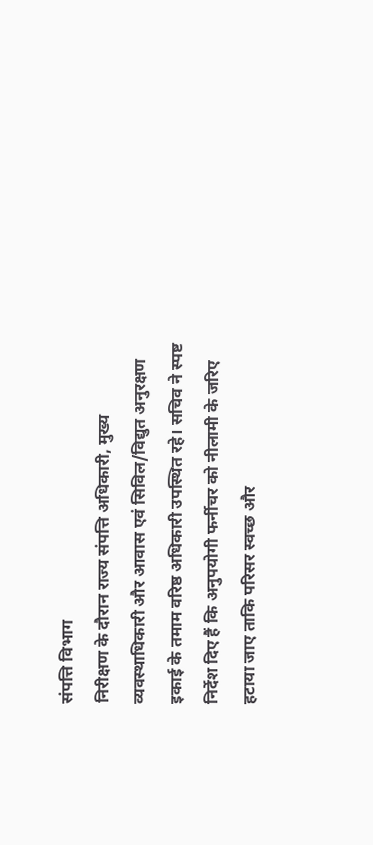संपत्ति विभाग
निरीक्षण के दौरान राज्य संपत्ति अधिकारी, मुख्य व्यवस्थाधिकारी और आवास एवं सिविल/विद्युत अनुरक्षण इकाई के तमाम वरिष्ठ अधिकारी उपस्थित रहे। सचिव ने स्पष्ट निर्देश दिए हैं कि अनुपयोगी फर्नीचर को नीलामी के जरिए हटाया जाए ताकि परिसर स्वच्छ और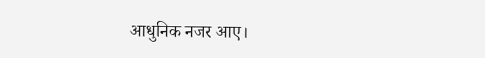आधुनिक नजर आए।